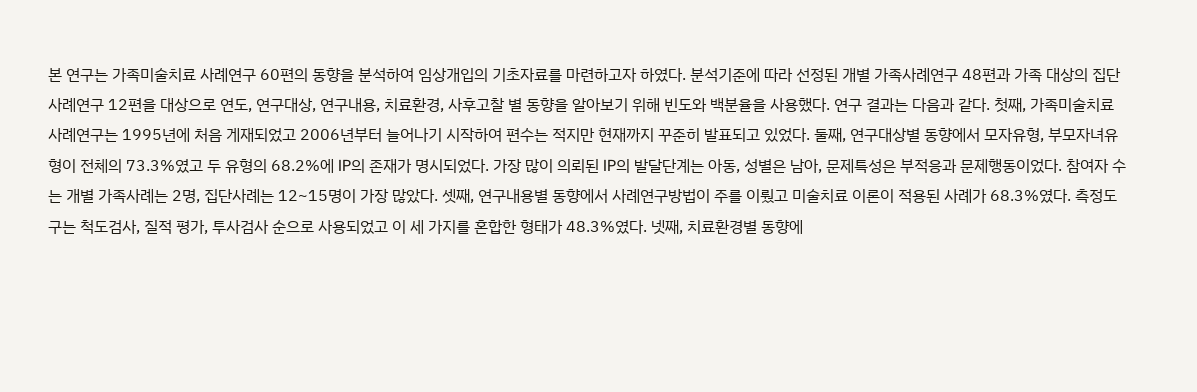본 연구는 가족미술치료 사례연구 60편의 동향을 분석하여 임상개입의 기초자료를 마련하고자 하였다. 분석기준에 따라 선정된 개별 가족사례연구 48편과 가족 대상의 집단사례연구 12편을 대상으로 연도, 연구대상, 연구내용, 치료환경, 사후고찰 별 동향을 알아보기 위해 빈도와 백분율을 사용했다. 연구 결과는 다음과 같다. 첫째, 가족미술치료 사례연구는 1995년에 처음 게재되었고 2006년부터 늘어나기 시작하여 편수는 적지만 현재까지 꾸준히 발표되고 있었다. 둘째, 연구대상별 동향에서 모자유형, 부모자녀유형이 전체의 73.3%였고 두 유형의 68.2%에 IP의 존재가 명시되었다. 가장 많이 의뢰된 IP의 발달단계는 아동, 성별은 남아, 문제특성은 부적응과 문제행동이었다. 참여자 수는 개별 가족사례는 2명, 집단사례는 12~15명이 가장 많았다. 셋째, 연구내용별 동향에서 사례연구방법이 주를 이뤘고 미술치료 이론이 적용된 사례가 68.3%였다. 측정도구는 척도검사, 질적 평가, 투사검사 순으로 사용되었고 이 세 가지를 혼합한 형태가 48.3%였다. 넷째, 치료환경별 동향에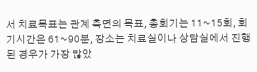서 치료목표는 관계 측면의 목표, 총회기는 11~15회, 회기시간은 61~90분, 장소는 치료실이나 상담실에서 진행된 경우가 가장 많았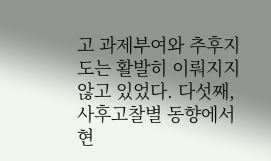고 과제부여와 추후지도는 활발히 이뤄지지 않고 있었다. 다섯째, 사후고찰별 동향에서 현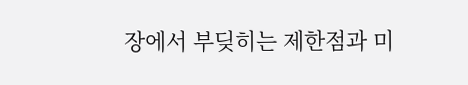장에서 부딪히는 제한점과 미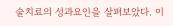술치료의 성과요인을 살펴보았다. 이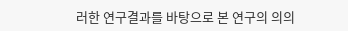러한 연구결과를 바탕으로 본 연구의 의의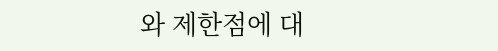와 제한점에 대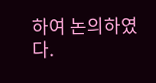하여 논의하였다.